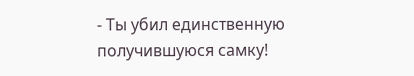- Ты убил единственную получившуюся самку!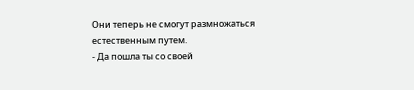Они теперь не смогут размножаться естественным путем.
- Да пошла ты со своей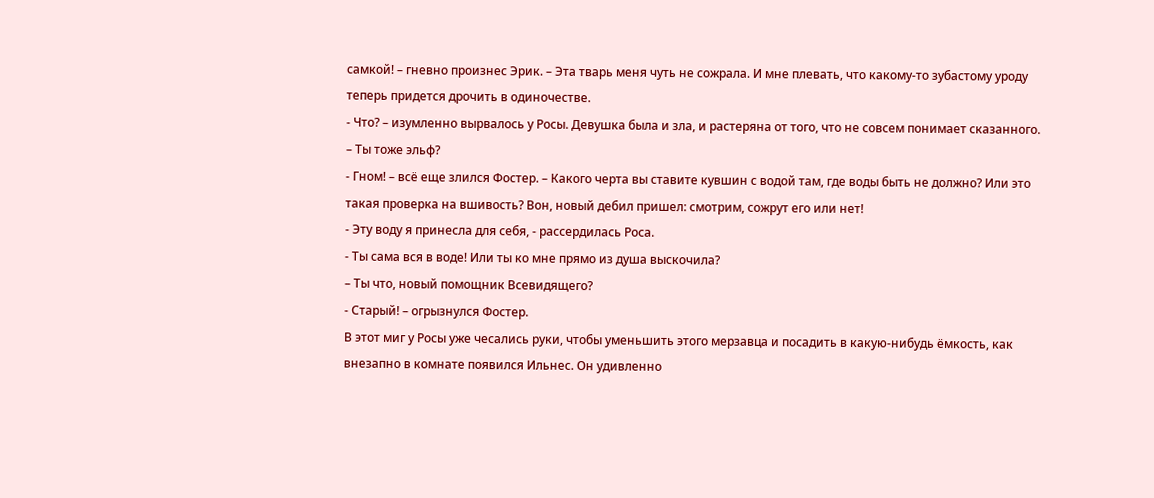самкой! – гневно произнес Эрик. – Эта тварь меня чуть не сожрала. И мне плевать, что какому-то зубастому уроду теперь придется дрочить в одиночестве.
- Что? – изумленно вырвалось у Росы. Девушка была и зла, и растеряна от того, что не совсем понимает сказанного. – Ты тоже эльф?
- Гном! – всё еще злился Фостер. – Какого черта вы ставите кувшин с водой там, где воды быть не должно? Или это такая проверка на вшивость? Вон, новый дебил пришел: смотрим, сожрут его или нет!
- Эту воду я принесла для себя, - рассердилась Роса.
- Ты сама вся в воде! Или ты ко мне прямо из душа выскочила?
– Ты что, новый помощник Всевидящего?
- Старый! – огрызнулся Фостер.
В этот миг у Росы уже чесались руки, чтобы уменьшить этого мерзавца и посадить в какую-нибудь ёмкость, как внезапно в комнате появился Ильнес. Он удивленно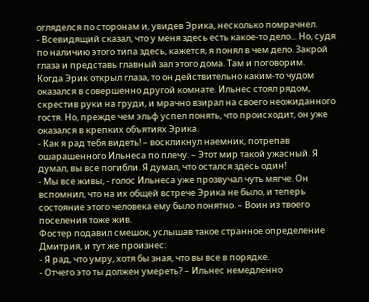огляделся по сторонам и, увидев Эрика, несколько помрачнел.
- Всевидящий сказал, что у меня здесь есть какое-то дело... Но, судя по наличию этого типа здесь, кажется, я понял в чем дело. Закрой глаза и представь главный зал этого дома. Там и поговорим.
Когда Эрик открыл глаза, то он действительно каким-то чудом оказался в совершенно другой комнате. Ильнес стоял рядом, скрестив руки на груди, и мрачно взирал на своего неожиданного гостя. Но, прежде чем эльф успел понять, что происходит, он уже оказался в крепких объятиях Эрика.
- Как я рад тебя видеть! – воскликнул наемник, потрепав ошарашенного Ильнеса по плечу. – Этот мир такой ужасный. Я думал, вы все погибли. Я думал, что остался здесь один!
- Мы все живы, - голос Ильнеса уже прозвучал чуть мягче. Он вспомнил, что на их общей встрече Эрика не было, и теперь состояние этого человека ему было понятно. – Воин из твоего поселения тоже жив.
Фостер подавил смешок, услышав такое странное определение Дмитрия, и тут же произнес:
- Я рад, что умру, хотя бы зная, что вы все в порядке.
- Отчего это ты должен умереть? – Ильнес немедленно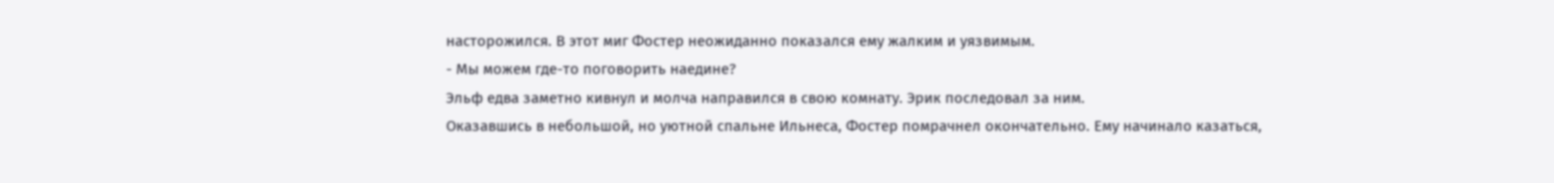насторожился. В этот миг Фостер неожиданно показался ему жалким и уязвимым.
- Мы можем где-то поговорить наедине?
Эльф едва заметно кивнул и молча направился в свою комнату. Эрик последовал за ним.
Оказавшись в небольшой, но уютной спальне Ильнеса, Фостер помрачнел окончательно. Ему начинало казаться,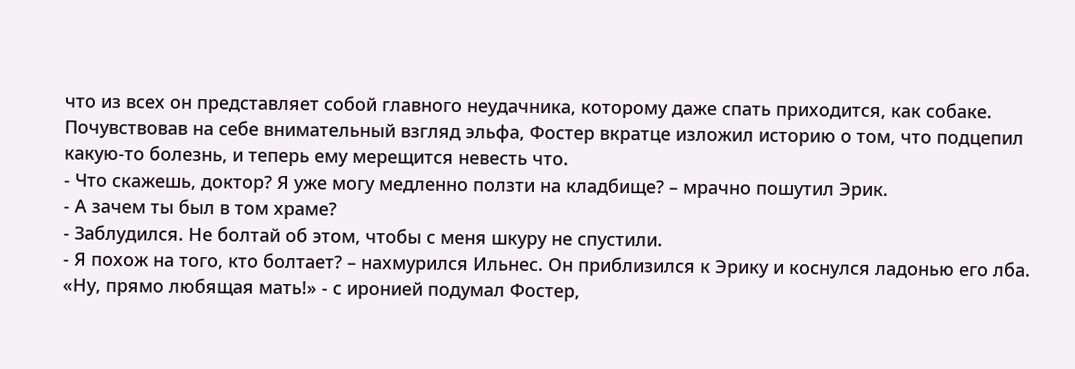что из всех он представляет собой главного неудачника, которому даже спать приходится, как собаке. Почувствовав на себе внимательный взгляд эльфа, Фостер вкратце изложил историю о том, что подцепил какую-то болезнь, и теперь ему мерещится невесть что.
- Что скажешь, доктор? Я уже могу медленно ползти на кладбище? – мрачно пошутил Эрик.
- А зачем ты был в том храме?
- Заблудился. Не болтай об этом, чтобы с меня шкуру не спустили.
- Я похож на того, кто болтает? – нахмурился Ильнес. Он приблизился к Эрику и коснулся ладонью его лба.
«Ну, прямо любящая мать!» - с иронией подумал Фостер,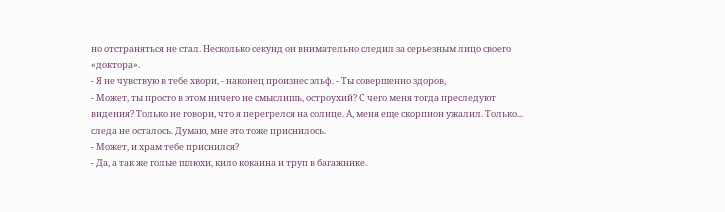но отстраняться не стал. Несколько секунд он внимательно следил за серьезным лицо своего «доктора».
- Я не чувствую в тебе хвори, - наконец произнес эльф. - Ты совершенно здоров,
- Может, ты просто в этом ничего не смыслишь, остроухий? С чего меня тогда преследуют видения? Только не говори, что я перегрелся на солнце. А, меня еще скорпион ужалил. Только... следа не осталось. Думаю, мне это тоже приснилось.
- Может, и храм тебе приснился?
- Да, а так же голые шлюхи, кило кокаина и труп в багажнике.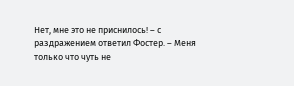Нет, мне это не приснилось! – с раздражением ответил Фостер. – Меня только что чуть не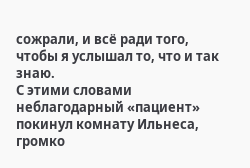сожрали, и всё ради того, чтобы я услышал то, что и так знаю.
С этими словами неблагодарный «пациент» покинул комнату Ильнеса, громко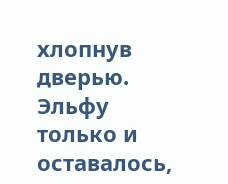хлопнув дверью. Эльфу только и оставалось,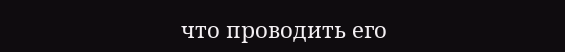что проводить его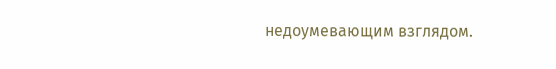недоумевающим взглядом.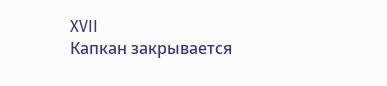XVII
Капкан закрывается